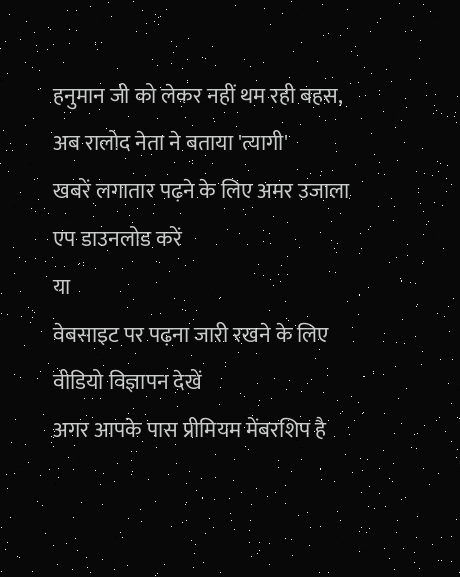हनुमान जी को लेकर नहीं थम रही बहस, अब रालोद नेता ने बताया 'त्यागी'
खबरें लगातार पढ़ने के लिए अमर उजाला एप डाउनलोड करें
या
वेबसाइट पर पढ़ना जारी रखने के लिए वीडियो विज्ञापन देखें
अगर आपके पास प्रीमियम मेंबरशिप है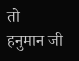तो
हनुमान जी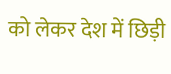को लेकर देश में छिड़ी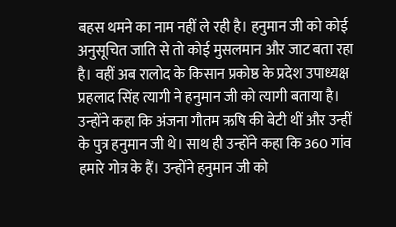बहस थमने का नाम नहीं ले रही है। हनुमान जी को कोई अनुसूचित जाति से तो कोई मुसलमान और जाट बता रहा है। वहीं अब रालोद के किसान प्रकोष्ठ के प्रदेश उपाध्यक्ष प्रहलाद सिंह त्यागी ने हनुमान जी को त्यागी बताया है।
उन्होंने कहा कि अंजना गौतम ऋषि की बेटी थीं और उन्हीं के पुत्र हनुमान जी थे। साथ ही उन्होंने कहा कि 360 गांव हमारे गोत्र के हैं। उन्होंने हनुमान जी को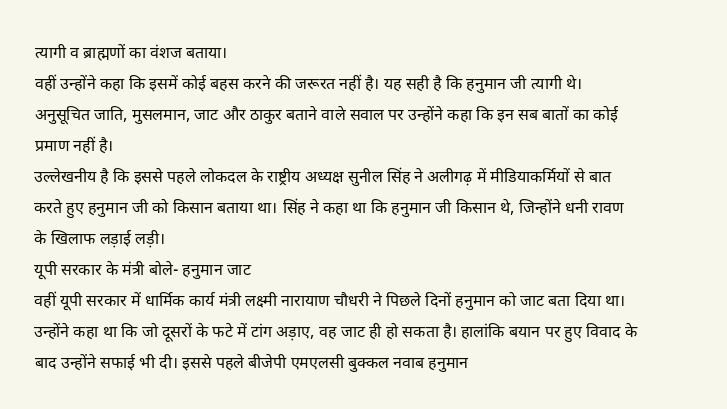त्यागी व ब्राह्मणों का वंशज बताया।
वहीं उन्होंने कहा कि इसमें कोई बहस करने की जरूरत नहीं है। यह सही है कि हनुमान जी त्यागी थे। अनुसूचित जाति, मुसलमान, जाट और ठाकुर बताने वाले सवाल पर उन्होंने कहा कि इन सब बातों का कोई प्रमाण नहीं है।
उल्लेखनीय है कि इससे पहले लोकदल के राष्ट्रीय अध्यक्ष सुनील सिंह ने अलीगढ़ में मीडियाकर्मियों से बात करते हुए हनुमान जी को किसान बताया था। सिंह ने कहा था कि हनुमान जी किसान थे, जिन्होंने धनी रावण के खिलाफ लड़ाई लड़ी।
यूपी सरकार के मंत्री बोले- हनुमान जाट
वहीं यूपी सरकार में धार्मिक कार्य मंत्री लक्ष्मी नारायाण चौधरी ने पिछले दिनों हनुमान को जाट बता दिया था। उन्होंने कहा था कि जो दूसरों के फटे में टांग अड़ाए, वह जाट ही हो सकता है। हालांकि बयान पर हुए विवाद के बाद उन्होंने सफाई भी दी। इससे पहले बीजेपी एमएलसी बुक्कल नवाब हनुमान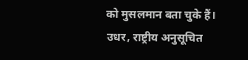को मुसलमान बता चुके हैं।
उधर, राष्ट्रीय अनुसूचित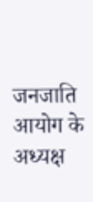जनजाति आयोग के अध्यक्ष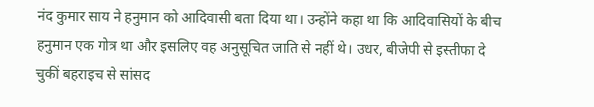नंद कुमार साय ने हनुमान को आदिवासी बता दिया था। उन्होंने कहा था कि आदिवासियों के बीच हनुमान एक गोत्र था और इसलिए वह अनुसूचित जाति से नहीं थे। उधर, बीजेपी से इस्तीफा दे चुकीं बहराइच से सांसद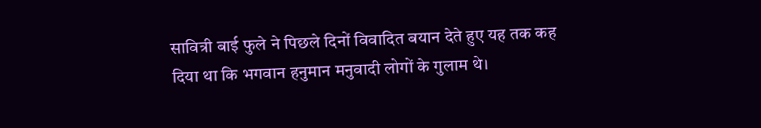सावित्री बाई फुले ने पिछले दिनों विवादित बयान देते हुए यह तक कह दिया था कि भगवान हनुमान मनुवादी लोगों के गुलाम थे।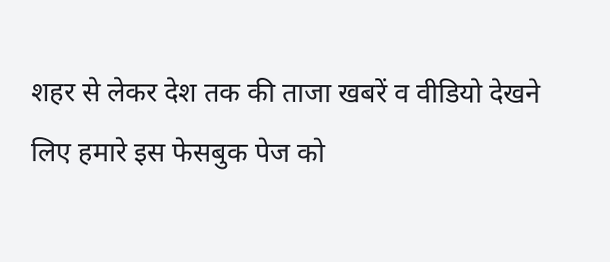शहर से लेकर देश तक की ताजा खबरें व वीडियो देखने लिए हमारे इस फेसबुक पेज को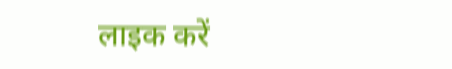लाइक करें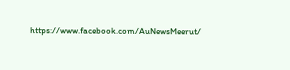https://www.facebook.com/AuNewsMeerut/